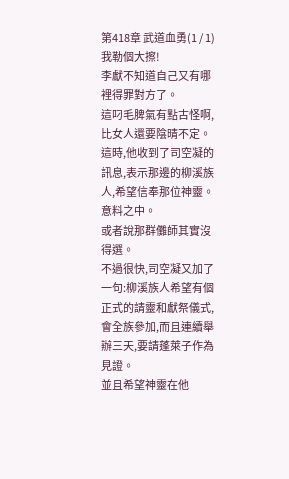第418章 武道血勇(1 / 1)
我勒個大擦!
李獻不知道自己又有哪裡得罪對方了。
這叼毛脾氣有點古怪啊,比女人還要陰晴不定。
這時,他收到了司空凝的訊息,表示那邊的柳溪族人,希望信奉那位神靈。
意料之中。
或者說那群儺師其實沒得選。
不過很快,司空凝又加了一句:柳溪族人希望有個正式的請靈和獻祭儀式,會全族參加,而且連續舉辦三天,要請蓬萊子作為見證。
並且希望神靈在他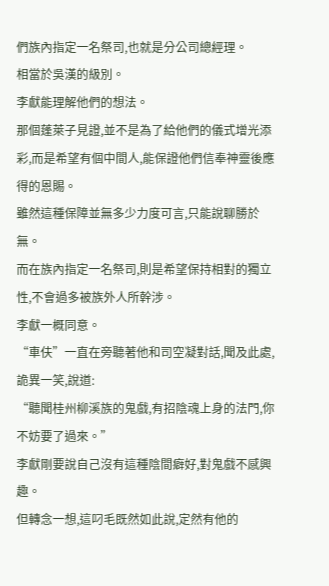們族內指定一名祭司,也就是分公司總經理。
相當於吳漢的級別。
李獻能理解他們的想法。
那個蓬萊子見證,並不是為了給他們的儀式增光添彩,而是希望有個中間人,能保證他們信奉神靈後應得的恩賜。
雖然這種保障並無多少力度可言,只能說聊勝於無。
而在族內指定一名祭司,則是希望保持相對的獨立性,不會過多被族外人所幹涉。
李獻一概同意。
“車伕”一直在旁聽著他和司空凝對話,聞及此處,詭異一笑,說道:
“聽聞桂州柳溪族的鬼戲,有招陰魂上身的法門,你不妨要了過來。”
李獻剛要說自己沒有這種陰間癖好,對鬼戲不感興趣。
但轉念一想,這叼毛既然如此說,定然有他的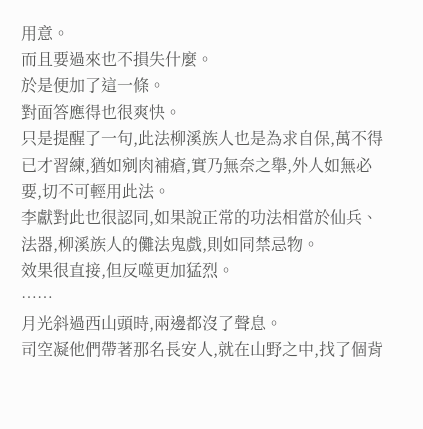用意。
而且要過來也不損失什麼。
於是便加了這一條。
對面答應得也很爽快。
只是提醒了一句,此法柳溪族人也是為求自保,萬不得已才習練,猶如剜肉補瘡,實乃無奈之舉,外人如無必要,切不可輕用此法。
李獻對此也很認同,如果說正常的功法相當於仙兵、法器,柳溪族人的儺法鬼戲,則如同禁忌物。
效果很直接,但反噬更加猛烈。
……
月光斜過西山頭時,兩邊都沒了聲息。
司空凝他們帶著那名長安人,就在山野之中,找了個背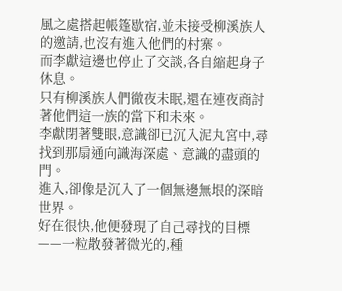風之處搭起帳篷歇宿,並未接受柳溪族人的邀請,也沒有進入他們的村寨。
而李獻這邊也停止了交談,各自縮起身子休息。
只有柳溪族人們徹夜未眠,還在連夜商討著他們這一族的當下和未來。
李獻閉著雙眼,意識卻已沉入泥丸宮中,尋找到那扇通向識海深處、意識的盡頭的門。
進入,卻像是沉入了一個無邊無垠的深暗世界。
好在很快,他便發現了自己尋找的目標——一粒散發著微光的,種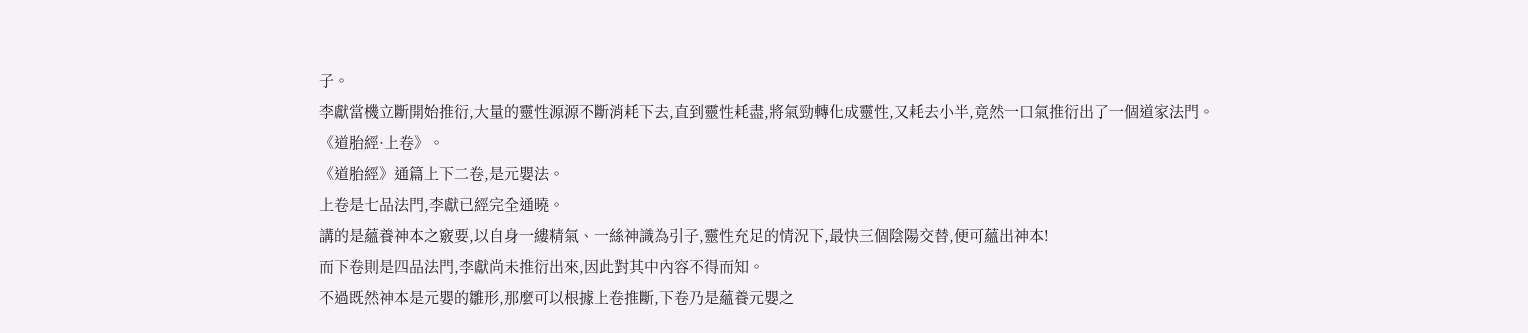子。
李獻當機立斷開始推衍,大量的靈性源源不斷消耗下去,直到靈性耗盡,將氣勁轉化成靈性,又耗去小半,竟然一口氣推衍出了一個道家法門。
《道胎經·上卷》。
《道胎經》通篇上下二卷,是元嬰法。
上卷是七品法門,李獻已經完全通曉。
講的是蘊養神本之竅要,以自身一縷精氣、一絲神識為引子,靈性充足的情況下,最快三個陰陽交替,便可蘊出神本!
而下卷則是四品法門,李獻尚未推衍出來,因此對其中內容不得而知。
不過既然神本是元嬰的雛形,那麼可以根據上卷推斷,下卷乃是蘊養元嬰之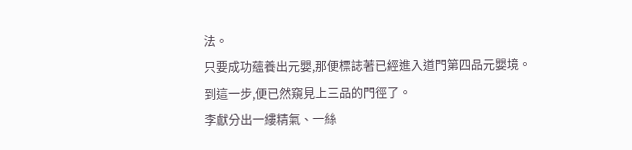法。
只要成功蘊養出元嬰,那便標誌著已經進入道門第四品元嬰境。
到這一步,便已然窺見上三品的門徑了。
李獻分出一縷精氣、一絲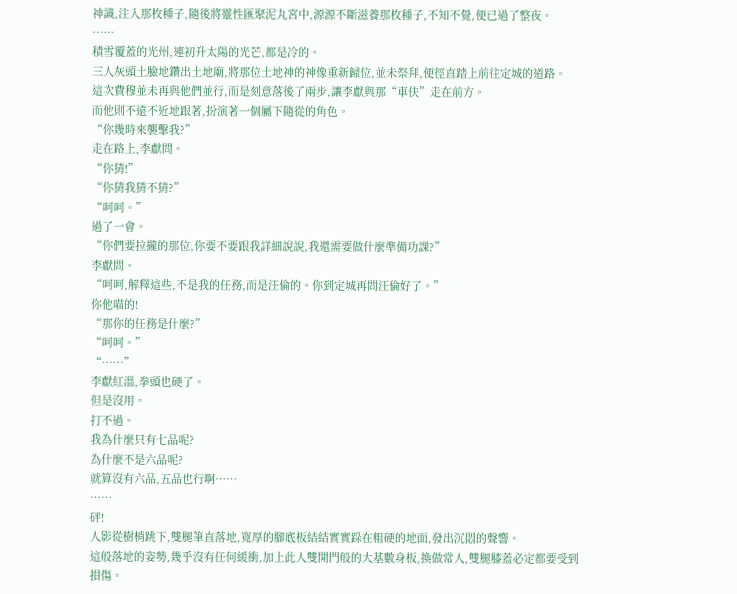神識,注入那枚種子,隨後將靈性匯聚泥丸宮中,源源不斷滋養那枚種子,不知不覺,便已過了整夜。
……
積雪覆蓋的光州,連初升太陽的光芒,都是冷的。
三人灰頭土臉地鑽出土地廟,將那位土地神的神像重新歸位,並未祭拜,便徑直踏上前往定城的道路。
這次費穆並未再與他們並行,而是刻意落後了兩步,讓李獻與那“車伕”走在前方。
而他則不遠不近地跟著,扮演著一個屬下隨從的角色。
“你幾時來襲擊我?”
走在路上,李獻問。
“你猜!”
“你猜我猜不猜?”
“呵呵。”
過了一會。
“你們要拉攏的那位,你要不要跟我詳細說說,我還需要做什麼準備功課?”
李獻問。
“呵呵,解釋這些,不是我的任務,而是汪倫的。你到定城再問汪倫好了。”
你他喵的!
“那你的任務是什麼?”
“呵呵。”
“……”
李獻紅溫,拳頭也硬了。
但是沒用。
打不過。
我為什麼只有七品呢?
為什麼不是六品呢?
就算沒有六品,五品也行啊……
……
砰!
人影從樹梢跳下,雙腿筆直落地,寬厚的腳底板結結實實跺在粗硬的地面,發出沉悶的聲響。
這般落地的姿勢,幾乎沒有任何緩衝,加上此人雙開門般的大基數身板,換做常人,雙腿膝蓋必定都要受到損傷。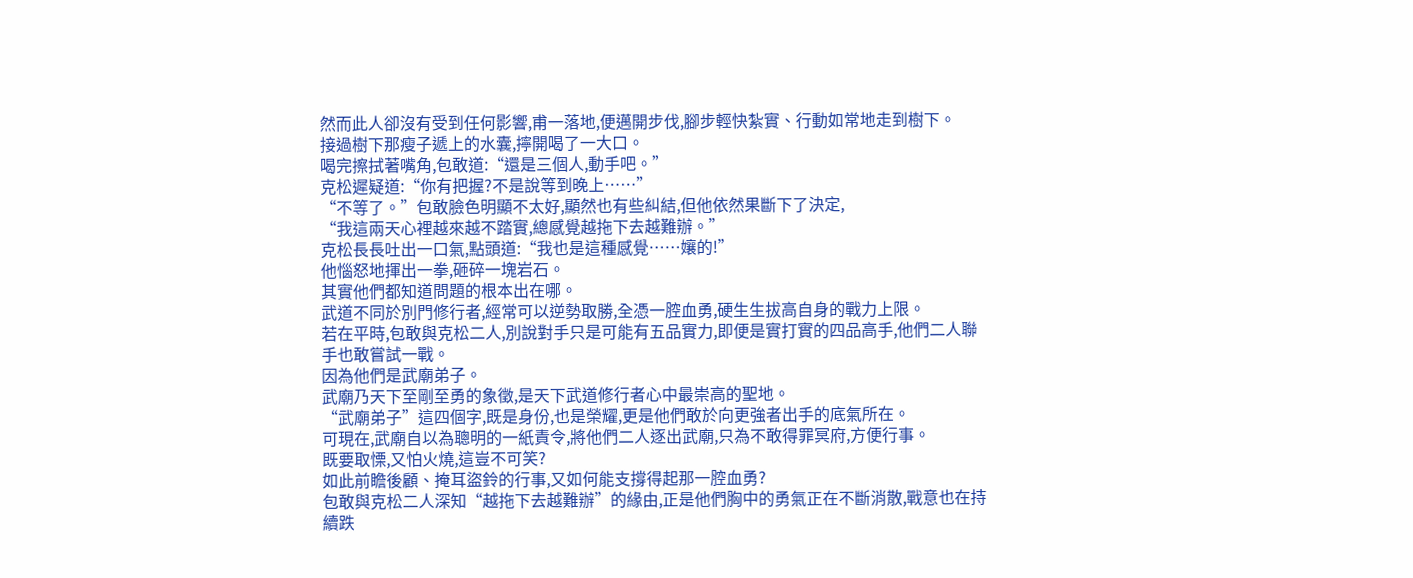然而此人卻沒有受到任何影響,甫一落地,便邁開步伐,腳步輕快紮實、行動如常地走到樹下。
接過樹下那瘦子遞上的水囊,擰開喝了一大口。
喝完擦拭著嘴角,包敢道:“還是三個人,動手吧。”
克松遲疑道:“你有把握?不是說等到晚上……”
“不等了。”包敢臉色明顯不太好,顯然也有些糾結,但他依然果斷下了決定,
“我這兩天心裡越來越不踏實,總感覺越拖下去越難辦。”
克松長長吐出一口氣,點頭道:“我也是這種感覺……孃的!”
他惱怒地揮出一拳,砸碎一塊岩石。
其實他們都知道問題的根本出在哪。
武道不同於別門修行者,經常可以逆勢取勝,全憑一腔血勇,硬生生拔高自身的戰力上限。
若在平時,包敢與克松二人,別說對手只是可能有五品實力,即便是實打實的四品高手,他們二人聯手也敢嘗試一戰。
因為他們是武廟弟子。
武廟乃天下至剛至勇的象徵,是天下武道修行者心中最崇高的聖地。
“武廟弟子”這四個字,既是身份,也是榮耀,更是他們敢於向更強者出手的底氣所在。
可現在,武廟自以為聰明的一紙責令,將他們二人逐出武廟,只為不敢得罪冥府,方便行事。
既要取慄,又怕火燒,這豈不可笑?
如此前瞻後顧、掩耳盜鈴的行事,又如何能支撐得起那一腔血勇?
包敢與克松二人深知“越拖下去越難辦”的緣由,正是他們胸中的勇氣正在不斷消散,戰意也在持續跌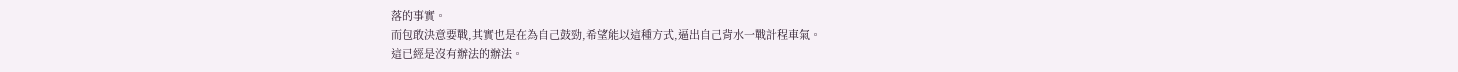落的事實。
而包敢決意要戰,其實也是在為自己鼓勁,希望能以這種方式,逼出自己背水一戰計程車氣。
這已經是沒有辦法的辦法。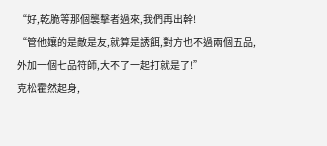“好,乾脆等那個襲擊者過來,我們再出幹!
“管他孃的是敵是友,就算是誘餌,對方也不過兩個五品,外加一個七品符師,大不了一起打就是了!”
克松霍然起身,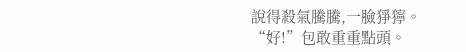說得殺氣騰騰,一臉猙獰。
“好!”包敢重重點頭。